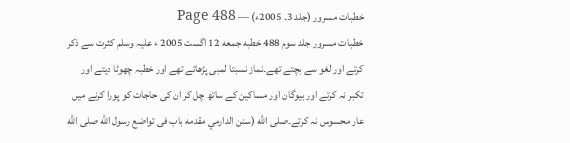خطبات مسرور (جلد 3۔ 2005ء) — Page 488
خطبات مسرور جلد سوم 488 خطبه جمعه 12 اگست 2005 ء علیہ وسلم کثرت سے ذکر کرتے اور لغو سے بچتے تھے۔نماز نسبتا لمبی پڑھاتے تھے اور خطبہ چھوٹا دیتے اور تکبر نہ کرتے اور بیوگان اور مساکین کے ساتھ چل کر ان کی حاجات کو پورا کرنے میں عار محسوس نہ کرتے۔صلى الله (سنن الدارمي مقدمه باب فى تواضع رسول الله صلى الله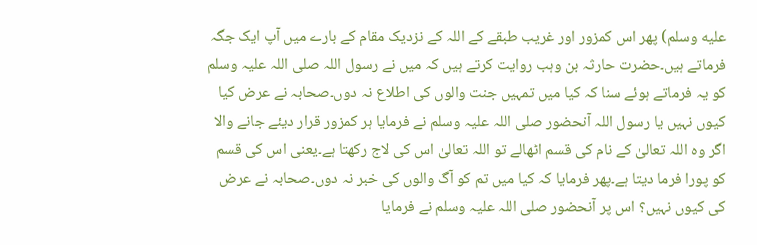عليه وسلم) پھر اس کمزور اور غریب طبقے کے اللہ کے نزدیک مقام کے بارے میں آپ ایک جگہ فرماتے ہیں۔حضرت حارثہ بن وہب روایت کرتے ہیں کہ میں نے رسول اللہ صلی اللہ علیہ وسلم کو یہ فرماتے ہوئے سنا کہ کیا میں تمہیں جنت والوں کی اطلاع نہ دوں۔صحابہ نے عرض کیا کیوں نہیں یا رسول اللہ آنحضور صلی اللہ علیہ وسلم نے فرمایا ہر کمزور قرار دیئے جانے والا اگر وہ اللہ تعالیٰ کے نام کی قسم اٹھالے تو اللہ تعالیٰ اس کی لاج رکھتا ہے۔یعنی اس کی قسم کو پورا فرما دیتا ہے۔پھر فرمایا کہ کیا میں تم کو آگ والوں کی خبر نہ دوں۔صحابہ نے عرض کی کیوں نہیں؟ اس پر آنحضور صلی اللہ علیہ وسلم نے فرمایا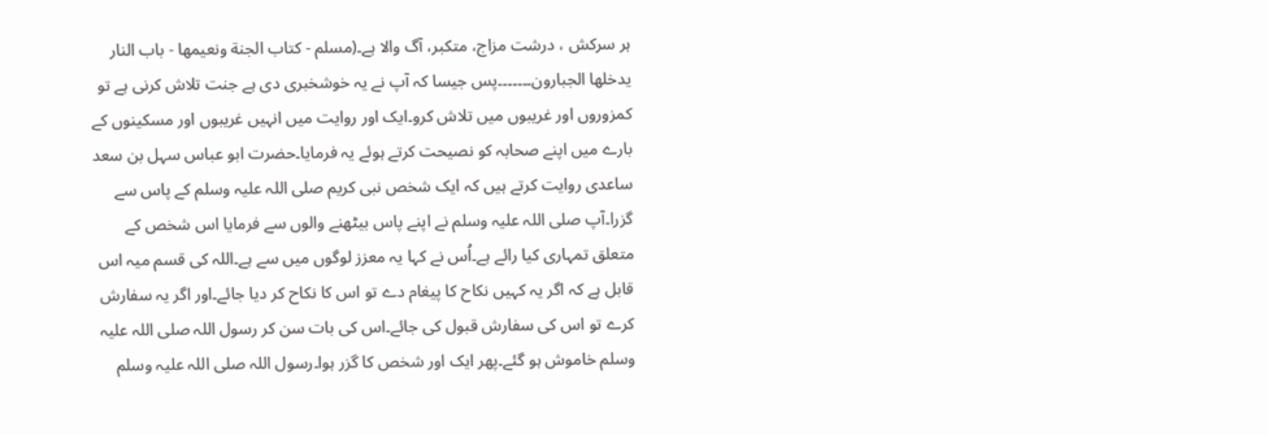ہر سرکش ، درشت مزاج، متکبر، آگ والا ہے۔(مسلم - كتاب الجنة ونعيمها - باب النار يدخلها الجبارون۔۔۔۔۔۔۔پس جیسا کہ آپ نے یہ خوشخبری دی ہے جنت تلاش کرنی ہے تو کمزوروں اور غریبوں میں تلاش کرو۔ایک اور روایت میں انہیں غریبوں اور مسکینوں کے بارے میں اپنے صحابہ کو نصیحت کرتے ہوئے یہ فرمایا۔حضرت ابو عباس سہل بن سعد ساعدی روایت کرتے ہیں کہ ایک شخص نبی کریم صلی اللہ علیہ وسلم کے پاس سے گزرا۔آپ صلی اللہ علیہ وسلم نے اپنے پاس بیٹھنے والوں سے فرمایا اس شخص کے متعلق تمہاری کیا رائے ہے۔اُس نے کہا یہ معزز لوگوں میں سے ہے۔اللہ کی قسم میہ اس قابل ہے کہ اگر یہ کہیں نکاح کا پیغام دے تو اس کا نکاح کر دیا جائے۔اور اگر یہ سفارش کرے تو اس کی سفارش قبول کی جائے۔اس کی بات سن کر رسول اللہ صلی اللہ علیہ وسلم خاموش ہو گئے۔پھر ایک اور شخص کا گزر ہوا۔رسول اللہ صلی اللہ علیہ وسلم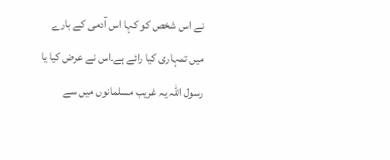نے اس شخص کو کہا اس آدمی کے بارے میں تمہاری کیا رائے ہے۔اس نے عرض کیا یا رسول اللہ یہ غریب مسلمانوں میں سے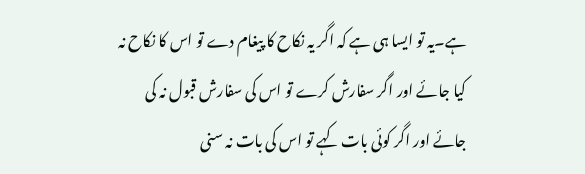ہے۔یہ تو ایسا ہی ہے کہ اگر یہ نکاح کا پیغام دے تو اس کا نکاح نہ کیا جائے اور اگر سفارش کرے تو اس کی سفارش قبول نہ کی جائے اور اگر کوئی بات کہے تو اس کی بات نہ سنی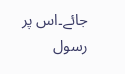جائے۔اس پر رسول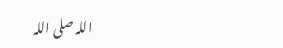اللہ صلی اللہ